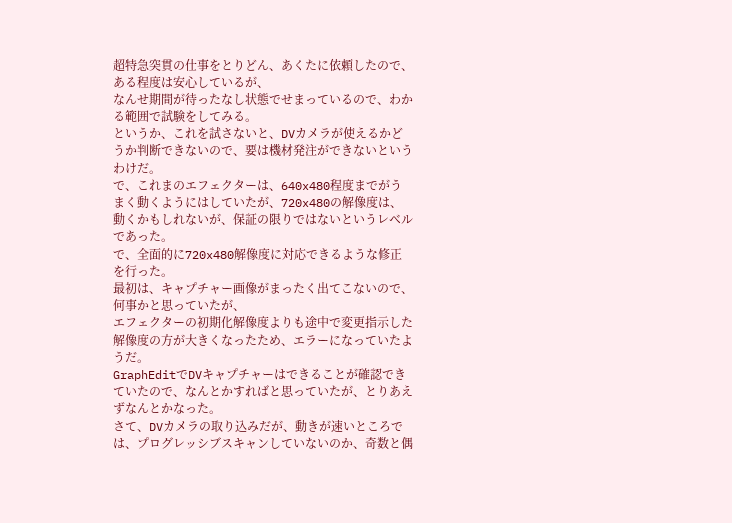超特急突貫の仕事をとりどん、あくたに依頼したので、ある程度は安心しているが、
なんせ期間が待ったなし状態でせまっているので、わかる範囲で試験をしてみる。
というか、これを試さないと、DVカメラが使えるかどうか判断できないので、要は機材発注ができないというわけだ。
で、これまのエフェクターは、640x480程度までがうまく動くようにはしていたが、720x480の解像度は、動くかもしれないが、保証の限りではないというレベルであった。
で、全面的に720x480解像度に対応できるような修正を行った。
最初は、キャプチャー画像がまったく出てこないので、何事かと思っていたが、
エフェクターの初期化解像度よりも途中で変更指示した解像度の方が大きくなったため、エラーになっていたようだ。
GraphEditでDVキャプチャーはできることが確認できていたので、なんとかすればと思っていたが、とりあえずなんとかなった。
さて、DVカメラの取り込みだが、動きが速いところでは、プログレッシブスキャンしていないのか、奇数と偶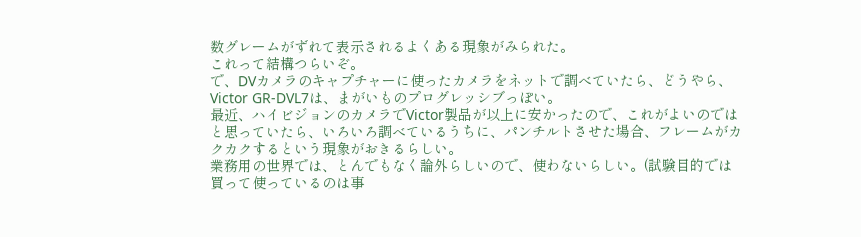数グレームがずれて表示されるよくある現象がみられた。
これって結構つらいぞ。
で、DVカメラのキャプチャーに使ったカメラをネットで調べていたら、どうやら、Victor GR-DVL7は、まがいものプログレッシブっぽい。
最近、ハイビジョンのカメラでVictor製品が以上に安かったので、これがよいのではと思っていたら、いろいろ調べているうちに、パンチルトさせた場合、フレームがカクカクするという現象がおきるらしい。
業務用の世界では、とんでもなく論外らしいので、使わないらしい。(試験目的では買って使っているのは事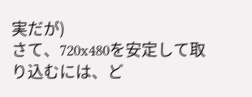実だが)
さて、720x480を安定して取り込むには、ど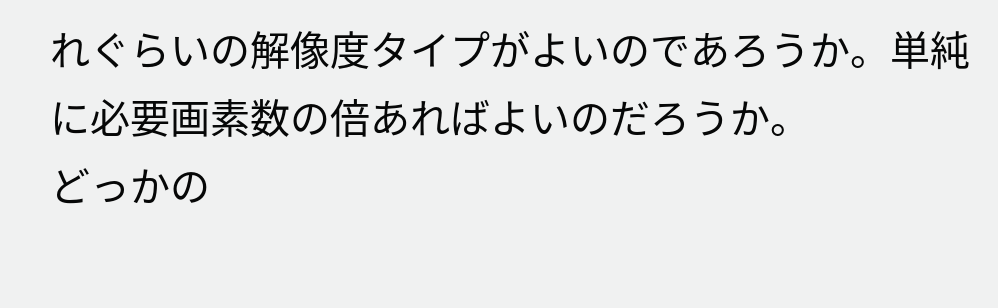れぐらいの解像度タイプがよいのであろうか。単純に必要画素数の倍あればよいのだろうか。
どっかの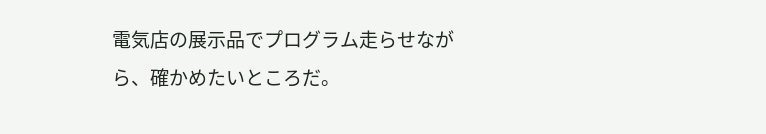電気店の展示品でプログラム走らせながら、確かめたいところだ。